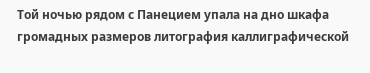Той ночью рядом с Панецием упала на дно шкафа громадных размеров литография каллиграфической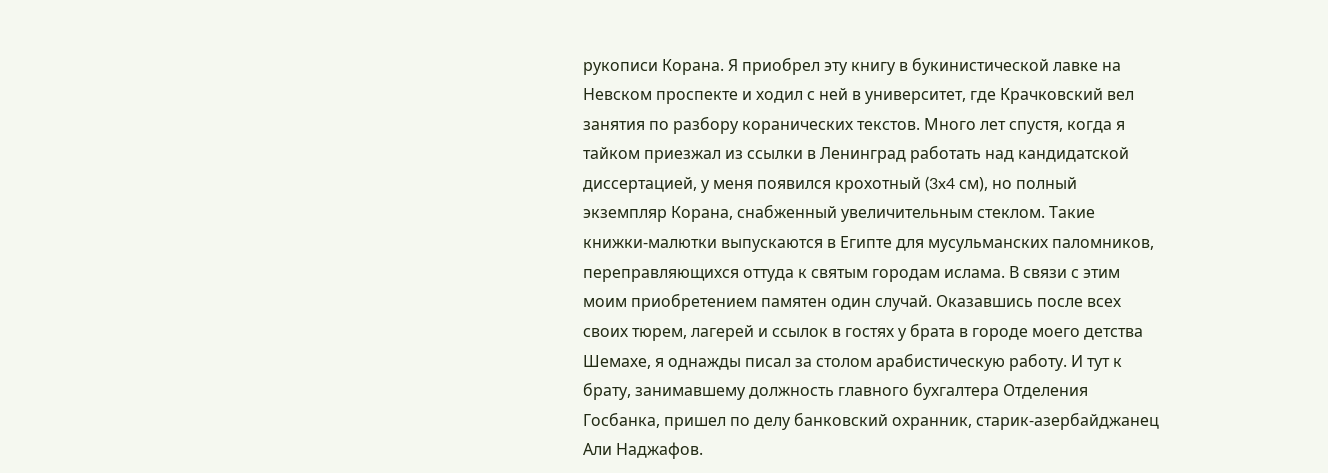рукописи Корана. Я приобрел эту книгу в букинистической лавке на Невском проспекте и ходил с ней в университет, где Крачковский вел занятия по разбору коранических текстов. Много лет спустя, когда я тайком приезжал из ссылки в Ленинград работать над кандидатской диссертацией, у меня появился крохотный (3x4 см), но полный экземпляр Корана, снабженный увеличительным стеклом. Такие книжки-малютки выпускаются в Египте для мусульманских паломников, переправляющихся оттуда к святым городам ислама. В связи с этим моим приобретением памятен один случай. Оказавшись после всех своих тюрем, лагерей и ссылок в гостях у брата в городе моего детства Шемахе, я однажды писал за столом арабистическую работу. И тут к брату, занимавшему должность главного бухгалтера Отделения Госбанка, пришел по делу банковский охранник, старик-азербайджанец Али Наджафов.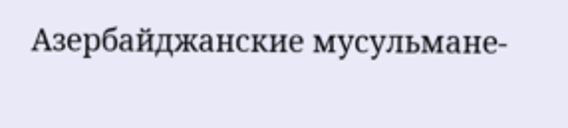Азербайджанские мусульмане-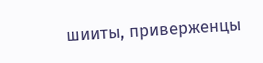шииты, приверженцы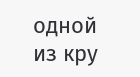одной из кру